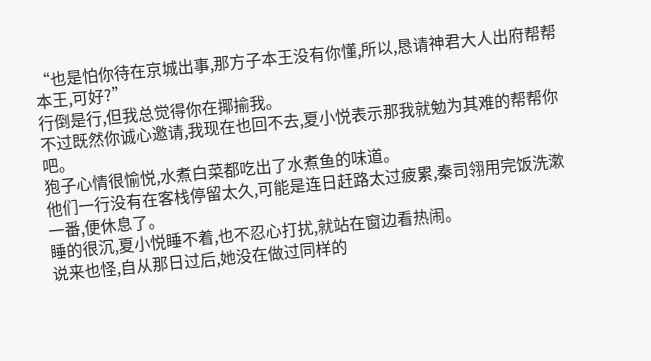“也是怕你待在京城出事,那方子本王没有你懂,所以,恳请神君大人出府帮帮本王,可好?”
行倒是行,但我总觉得你在揶揄我。
不过既然你诚心邀请,我现在也回不去,夏小悦表示那我就勉为其难的帮帮你吧。
狍子心情很愉悦,水煮白菜都吃出了水煮鱼的味道。
他们一行没有在客栈停留太久,可能是连日赶路太过疲累,秦司翎用完饭洗漱一番,便休息了。
睡的很沉,夏小悦睡不着,也不忍心打扰,就站在窗边看热闹。
说来也怪,自从那日过后,她没在做过同样的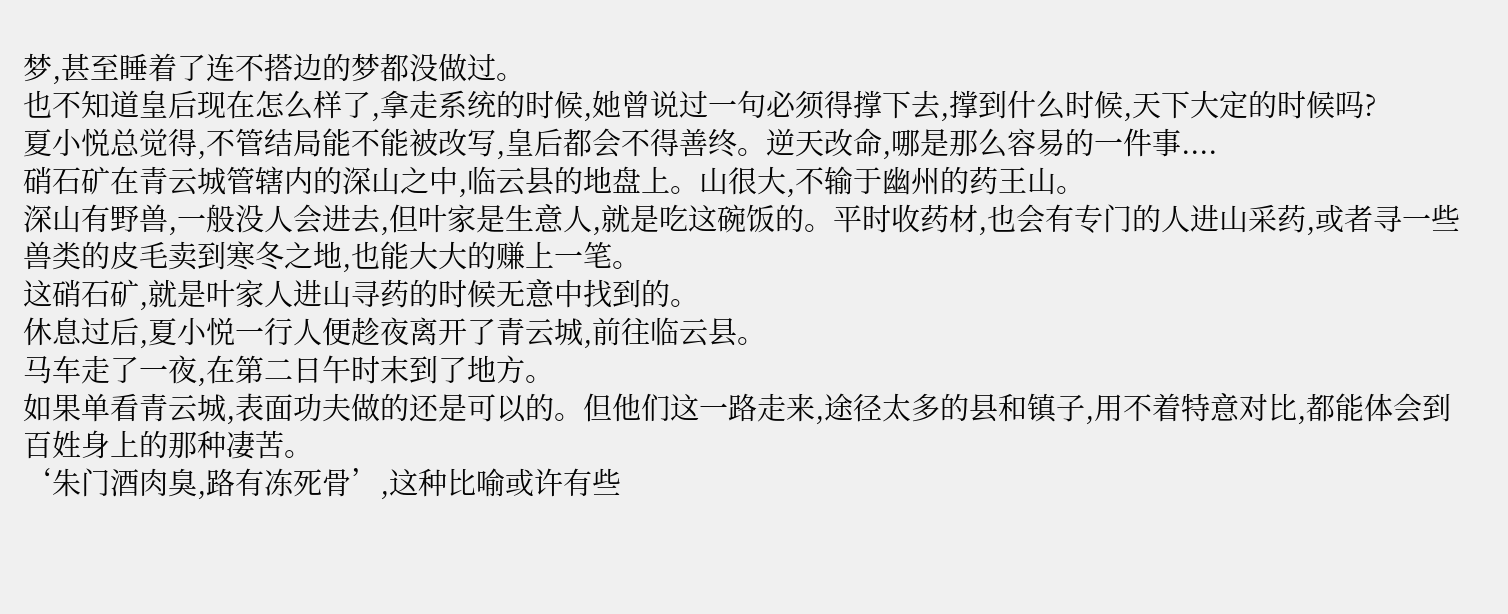梦,甚至睡着了连不搭边的梦都没做过。
也不知道皇后现在怎么样了,拿走系统的时候,她曾说过一句必须得撑下去,撑到什么时候,天下大定的时候吗?
夏小悦总觉得,不管结局能不能被改写,皇后都会不得善终。逆天改命,哪是那么容易的一件事....
硝石矿在青云城管辖内的深山之中,临云县的地盘上。山很大,不输于幽州的药王山。
深山有野兽,一般没人会进去,但叶家是生意人,就是吃这碗饭的。平时收药材,也会有专门的人进山采药,或者寻一些兽类的皮毛卖到寒冬之地,也能大大的赚上一笔。
这硝石矿,就是叶家人进山寻药的时候无意中找到的。
休息过后,夏小悦一行人便趁夜离开了青云城,前往临云县。
马车走了一夜,在第二日午时末到了地方。
如果单看青云城,表面功夫做的还是可以的。但他们这一路走来,途径太多的县和镇子,用不着特意对比,都能体会到百姓身上的那种凄苦。
‘朱门酒肉臭,路有冻死骨’,这种比喻或许有些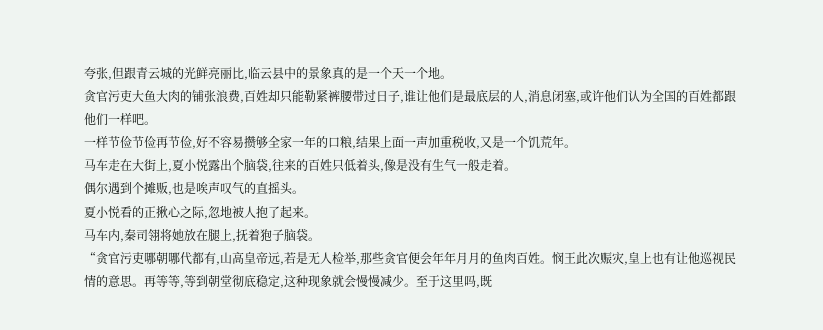夸张,但跟青云城的光鲜亮丽比,临云县中的景象真的是一个天一个地。
贪官污吏大鱼大肉的铺张浪费,百姓却只能勒紧裤腰带过日子,谁让他们是最底层的人,消息闭塞,或许他们认为全国的百姓都跟他们一样吧。
一样节俭节俭再节俭,好不容易攒够全家一年的口粮,结果上面一声加重税收,又是一个饥荒年。
马车走在大街上,夏小悦露出个脑袋,往来的百姓只低着头,像是没有生气一般走着。
偶尔遇到个摊贩,也是唉声叹气的直摇头。
夏小悦看的正揪心之际,忽地被人抱了起来。
马车内,秦司翎将她放在腿上,抚着狍子脑袋。
“贪官污吏哪朝哪代都有,山高皇帝远,若是无人检举,那些贪官便会年年月月的鱼肉百姓。悯王此次赈灾,皇上也有让他巡视民情的意思。再等等,等到朝堂彻底稳定,这种现象就会慢慢减少。至于这里吗,既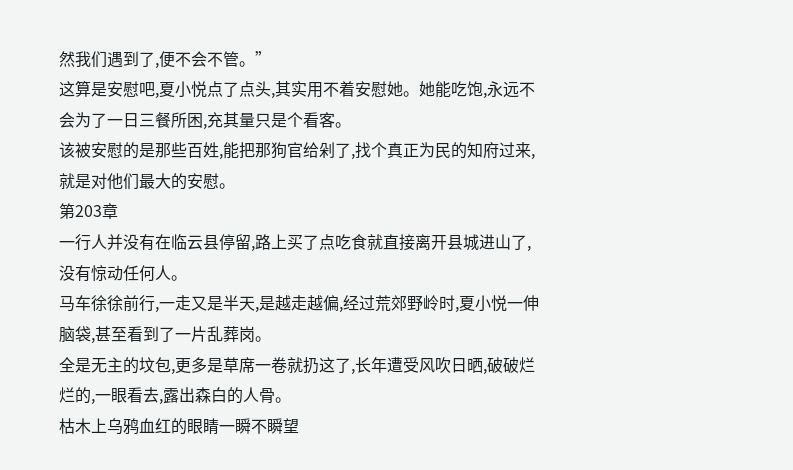然我们遇到了,便不会不管。”
这算是安慰吧,夏小悦点了点头,其实用不着安慰她。她能吃饱,永远不会为了一日三餐所困,充其量只是个看客。
该被安慰的是那些百姓,能把那狗官给剁了,找个真正为民的知府过来,就是对他们最大的安慰。
第203章
一行人并没有在临云县停留,路上买了点吃食就直接离开县城进山了,没有惊动任何人。
马车徐徐前行,一走又是半天,是越走越偏,经过荒郊野岭时,夏小悦一伸脑袋,甚至看到了一片乱葬岗。
全是无主的坟包,更多是草席一卷就扔这了,长年遭受风吹日晒,破破烂烂的,一眼看去,露出森白的人骨。
枯木上乌鸦血红的眼睛一瞬不瞬望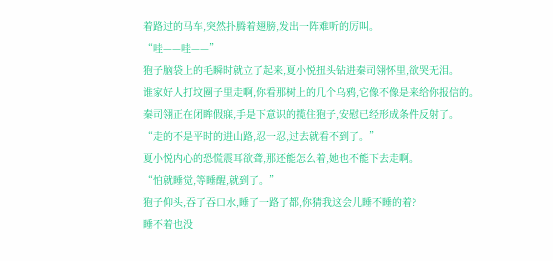着路过的马车,突然扑腾着翅膀,发出一阵难听的厉叫。
“哇——哇——”
狍子脑袋上的毛瞬时就立了起来,夏小悦扭头钻进秦司翎怀里,欲哭无泪。
谁家好人打坟圈子里走啊,你看那树上的几个乌鸦,它像不像是来给你报信的。
秦司翎正在闭眸假寐,手是下意识的揽住狍子,安慰已经形成条件反射了。
“走的不是平时的进山路,忍一忍,过去就看不到了。”
夏小悦内心的恐慌震耳欲聋,那还能怎么着,她也不能下去走啊。
“怕就睡觉,等睡醒,就到了。”
狍子仰头,吞了吞口水,睡了一路了都,你猜我这会儿睡不睡的着?
睡不着也没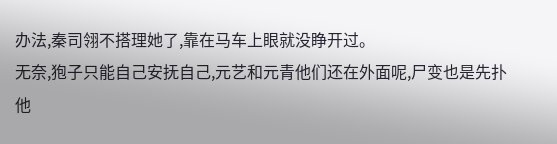办法,秦司翎不搭理她了,靠在马车上眼就没睁开过。
无奈,狍子只能自己安抚自己,元艺和元青他们还在外面呢,尸变也是先扑他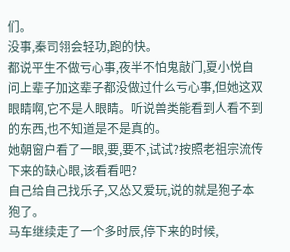们。
没事,秦司翎会轻功,跑的快。
都说平生不做亏心事,夜半不怕鬼敲门,夏小悦自问上辈子加这辈子都没做过什么亏心事,但她这双眼睛啊,它不是人眼睛。听说兽类能看到人看不到的东西,也不知道是不是真的。
她朝窗户看了一眼,要,要不,试试?按照老祖宗流传下来的缺心眼,该看看吧?
自己给自己找乐子,又怂又爱玩,说的就是狍子本狍了。
马车继续走了一个多时辰,停下来的时候,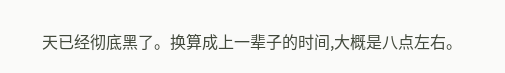天已经彻底黑了。换算成上一辈子的时间,大概是八点左右。